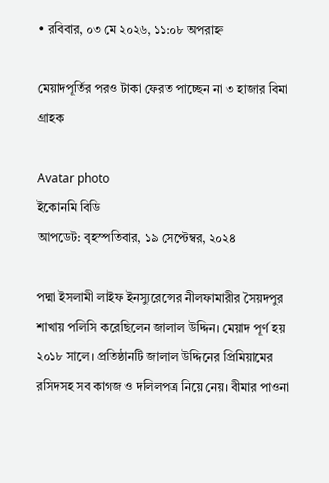• রবিবার, ০৩ মে ২০২৬, ১১:০৮ অপরাহ্ন

মেয়াদপূর্তির পরও টাকা ফেরত পাচ্ছেন না ৩ হাজার বিমা গ্রাহক

Avatar photo
ইকোনমি বিডি
আপডেট: বৃহস্পতিবার, ১৯ সেপ্টেম্বর, ২০২৪

পদ্মা ইসলামী লাইফ ইনস্যুরেন্সের নীলফামারীর সৈয়দপুর শাখায় পলিসি করেছিলেন জালাল উদ্দিন। মেয়াদ পূর্ণ হয় ২০১৮ সালে। প্রতিষ্ঠানটি জালাল উদ্দিনের প্রিমিয়ামের রসিদসহ সব কাগজ ও দলিলপত্র নিয়ে নেয়। বীমার পাওনা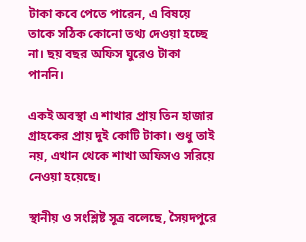টাকা কবে পেতে পারেন, এ বিষয়ে তাকে সঠিক কোনো তথ্য দেওয়া হচ্ছে না। ছয় বছর অফিস ঘুরেও টাকা পাননি।

একই অবস্থা এ শাখার প্রায় তিন হাজার গ্রাহকের প্রায় দুই কোটি টাকা। শুধু তাই নয়, এখান থেকে শাখা অফিসও সরিয়ে নেওয়া হয়েছে।

স্থানীয় ও সংশ্লিষ্ট সূত্র বলেছে, সৈয়দপুরে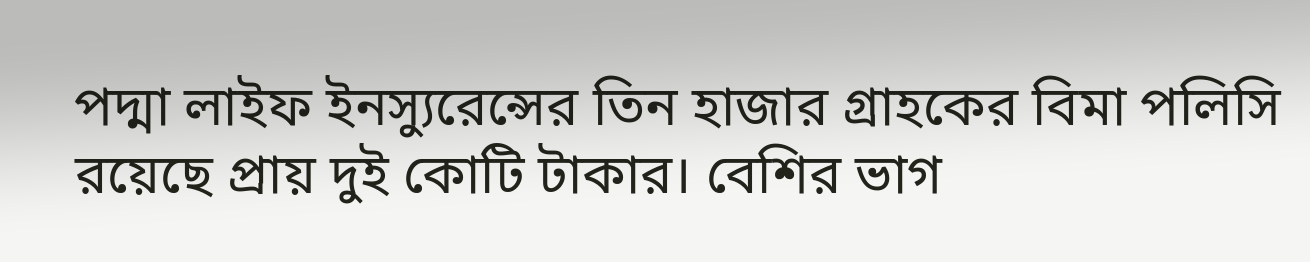পদ্মা লাইফ ইনস্যুরেন্সের তিন হাজার গ্রাহকের বিমা পলিসি রয়েছে প্রায় দুই কোটি টাকার। বেশির ভাগ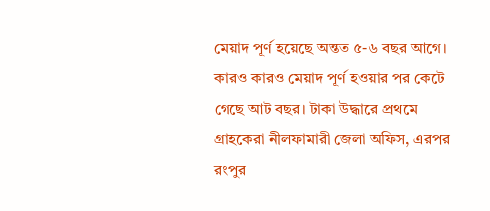মেয়াদ পূর্ণ হয়েছে অন্তত ৫-৬ বছর আগে। কারও কারও মেয়াদ পূর্ণ হওয়ার পর কেটে গেছে আট বছর। টাকা উদ্ধারে প্রথমে গ্রাহকেরা নীলফামারী জেলা অফিস, এরপর রংপুর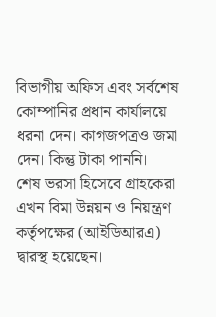বিভাগীয় অফিস এবং সর্বশেষ কোম্পানির প্রধান কার্যালয়ে ধরনা দেন। কাগজপত্রও জমা দেন। কিন্তু টাকা পাননি। শেষ ভরসা হিসেবে গ্রাহকেরা এখন বিমা উন্নয়ন ও নিয়ন্ত্রণ কর্তৃপক্ষের (আইডিআরএ) দ্বারস্থ হয়েছেন।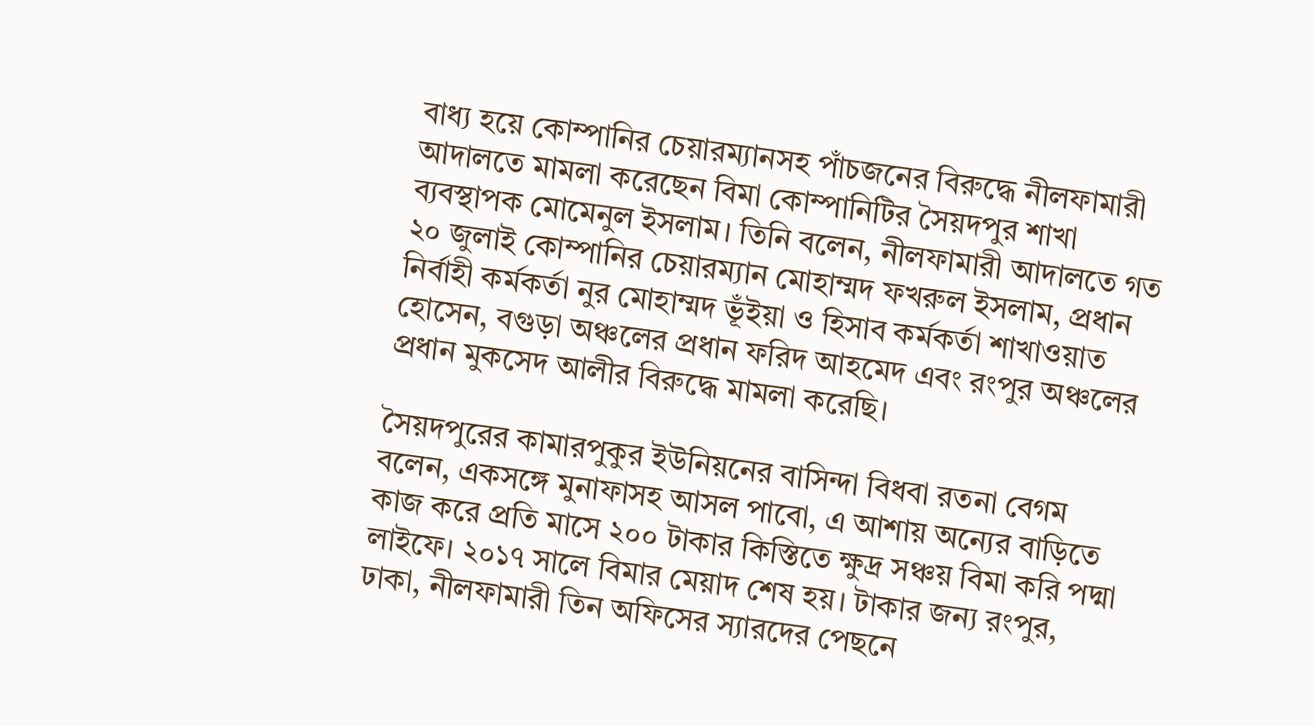বাধ্য হয়ে কোম্পানির চেয়ারম্যানসহ পাঁচজনের বিরুদ্ধে নীলফামারী আদালতে মামলা করেছেন বিমা কোম্পানিটির সৈয়দপুর শাখা ব্যবস্থাপক মোমেনুল ইসলাম। তিনি বলেন, নীলফামারী আদালতে গত ২০ জুলাই কোম্পানির চেয়ারম্যান মোহাম্মদ ফখরুল ইসলাম, প্রধান নির্বাহী কর্মকর্তা নুর মোহাম্মদ ভূঁইয়া ও হিসাব কর্মকর্তা শাখাওয়াত হোসেন, বগুড়া অঞ্চলের প্রধান ফরিদ আহমেদ এবং রংপুর অঞ্চলের প্রধান মুকসেদ আলীর বিরুদ্ধে মামলা করেছি।

সৈয়দপুরের কামারপুকুর ইউনিয়নের বাসিন্দা বিধবা রতনা বেগম বলেন, একসঙ্গে মুনাফাসহ আসল পাবো, এ আশায় অন্যের বাড়িতে কাজ করে প্রতি মাসে ২০০ টাকার কিস্তিতে ক্ষুদ্র সঞ্চয় বিমা করি পদ্মা লাইফে। ২০১৭ সালে বিমার মেয়াদ শেষ হয়। টাকার জন্য রংপুর, ঢাকা, নীলফামারী তিন অফিসের স্যারদের পেছনে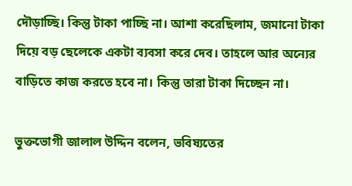দৌড়াচ্ছি। কিন্তু টাকা পাচ্ছি না। আশা করেছিলাম, জমানো টাকা দিয়ে বড় ছেলেকে একটা ব্যবসা করে দেব। তাহলে আর অন্যের বাড়িতে কাজ করতে হবে না। কিন্তু তারা টাকা দিচ্ছেন না।

ভুক্তভোগী জালাল উদ্দিন বলেন, ভবিষ্যতের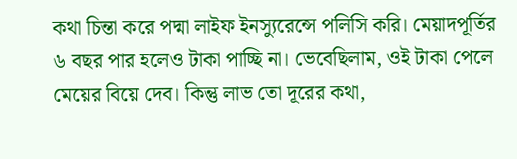কথা চিন্তা করে পদ্মা লাইফ ইনস্যুরেন্সে পলিসি করি। মেয়াদপূর্তির ৬ বছর পার হলেও টাকা পাচ্ছি না। ভেবেছিলাম, ওই টাকা পেলে মেয়ের বিয়ে দেব। কিন্তু লাভ তো দূরের কথা,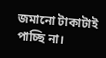জমানো টাকাটাই পাচ্ছি না।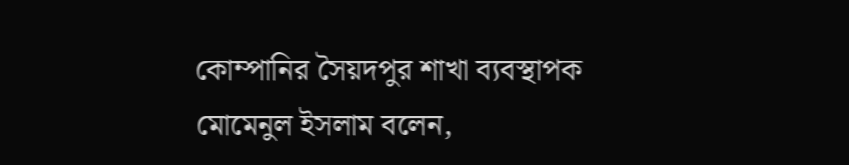কোম্পানির সৈয়দপুর শাখা ব্যবস্থাপক মোমেনুল ইসলাম বলেন,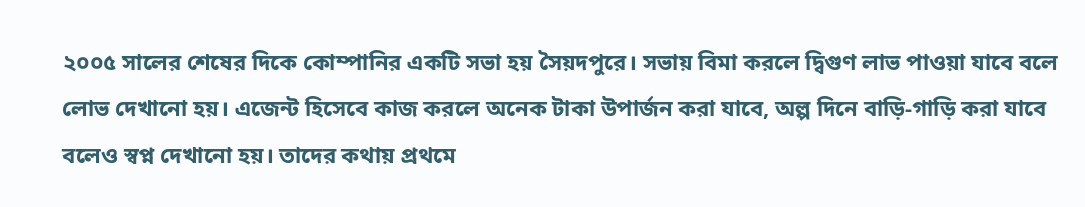২০০৫ সালের শেষের দিকে কোম্পানির একটি সভা হয় সৈয়দপুরে। সভায় বিমা করলে দ্বিগুণ লাভ পাওয়া যাবে বলে লোভ দেখানো হয়। এজেন্ট হিসেবে কাজ করলে অনেক টাকা উপার্জন করা যাবে, অল্প দিনে বাড়ি-গাড়ি করা যাবে বলেও স্বপ্ন দেখানো হয়। তাদের কথায় প্রথমে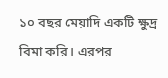১০ বছর মেয়াদি একটি ক্ষুদ্র বিমা করি। এরপর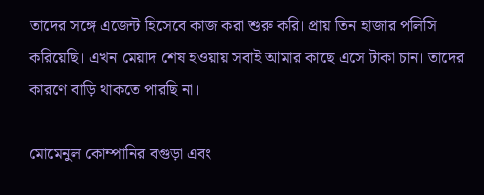তাদের সঙ্গে এজেন্ট হিসেবে কাজ করা শুরু করি। প্রায় তিন হাজার পলিসি করিয়েছি। এখন মেয়াদ শেষ হওয়ায় সবাই আমার কাছে এসে টাকা চান। তাদের কারণে বাড়ি থাকতে পারছি না।

মোমেনুল কোম্পানির বগুড়া এবং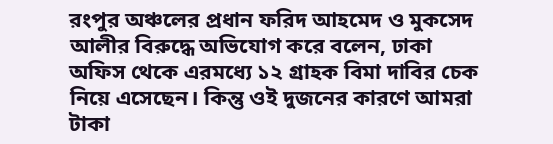রংপুর অঞ্চলের প্রধান ফরিদ আহমেদ ও মুকসেদ আলীর বিরুদ্ধে অভিযোগ করে বলেন, ঢাকা অফিস থেকে এরমধ্যে ১২ গ্রাহক বিমা দাবির চেক নিয়ে এসেছেন। কিন্তু ওই দুজনের কারণে আমরা টাকা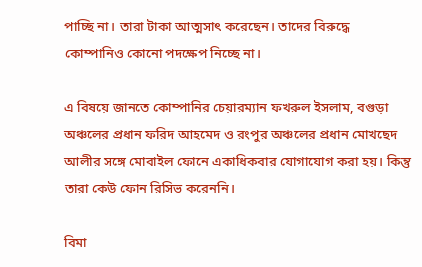পাচ্ছি না। তারা টাকা আত্মসাৎ করেছেন। তাদের বিরুদ্ধে কোম্পানিও কোনো পদক্ষেপ নিচ্ছে না।

এ বিষয়ে জানতে কোম্পানির চেয়ারম্যান ফখরুল ইসলাম, বগুড়া অঞ্চলের প্রধান ফরিদ আহমেদ ও রংপুর অঞ্চলের প্রধান মোখছেদ আলীর সঙ্গে মোবাইল ফোনে একাধিকবার যোগাযোগ করা হয়। কিন্তু তারা কেউ ফোন রিসিভ করেননি।

বিমা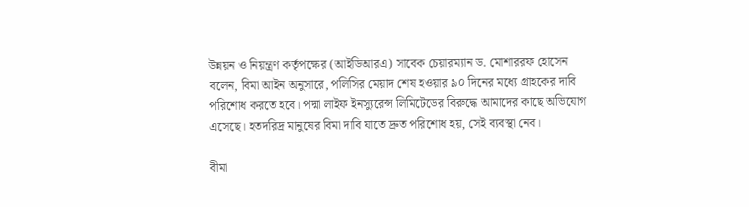উন্নয়ন ও নিয়ন্ত্রণ কর্তৃপক্ষের (আইডিআরএ) সাবেক চেয়ারম্যান ড. মোশাররফ হোসেন বলেন, বিমা আইন অনুসারে, পলিসির মেয়াদ শেষ হওয়ার ৯০ দিনের মধ্যে গ্রাহকের দাবি পরিশোধ করতে হবে। পদ্মা লাইফ ইনস্যুরেন্স লিমিটেডের বিরুদ্ধে আমাদের কাছে অভিযোগ এসেছে। হতদরিদ্র মানুষের বিমা দাবি যাতে দ্রুত পরিশোধ হয়, সেই ব্যবস্থা নেব।

বীমা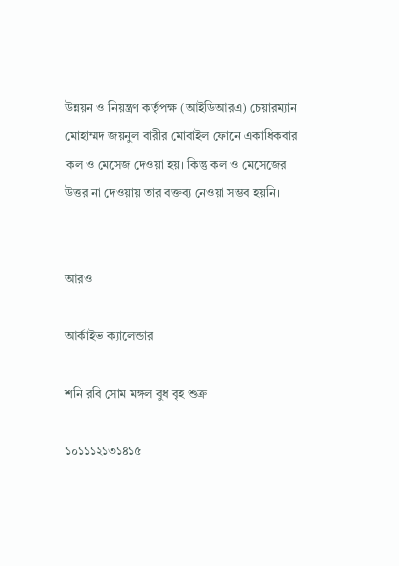উন্নয়ন ও নিয়ন্ত্রণ কর্তৃপক্ষ (আইডিআরএ) চেয়ারম্যান মোহাম্মদ জয়নুল বারীর মোবাইল ফোনে একাধিকবার কল ও মেসেজ দেওয়া হয়। কিন্তু কল ও মেসেজের উত্তর না দেওয়ায় তার বক্তব্য নেওয়া সম্ভব হয়নি।


আরও

আর্কাইভ ক্যালেন্ডার

শনি রবি সোম মঙ্গল বুধ বৃহ শুক্র

১০১১১২১৩১৪১৫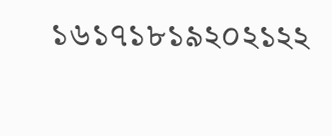১৬১৭১৮১৯২০২১২২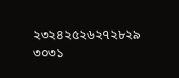২৩২৪২৫২৬২৭২৮২৯
৩০৩১